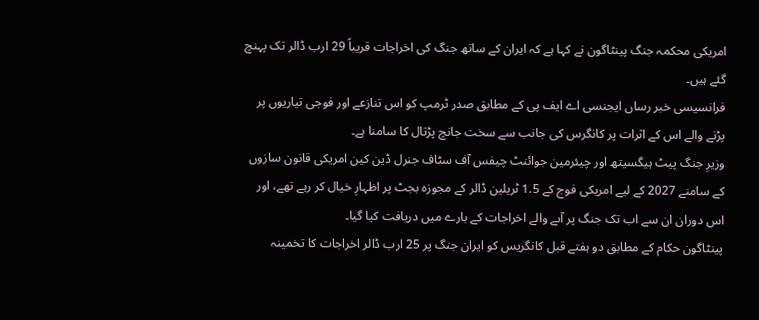امریکی محکمہ جنگ پینٹاگون نے کہا ہے کہ ایران کے ساتھ جنگ کی اخراجات قریباً 29 ارب ڈالر تک پہنچ گئے ہیں۔
فرانسیسی خبر رساں ایجنسی اے ایف پی کے مطابق صدر ٹرمپ کو اس تنازعے اور فوجی تیاریوں پر پڑنے والے اس کے اثرات پر کانگرس کی جانب سے سخت جانچ پڑتال کا سامنا ہے۔
وزیرِ جنگ پیٹ ہیگسیتھ اور چیئرمین جوائنٹ چیفس آف سٹاف جنرل ڈین کین امریکی قانون سازوں کے سامنے 2027 کے لیے امریکی فوج کے 1.5 ٹریلین ڈالر کے مجوزہ بجٹ پر اظہارِ خیال کر رہے تھے، اور اس دوران ان سے اب تک جنگ پر آںے والے اخراجات کے بارے میں دریافت کیا گیا۔
پینٹاگون حکام کے مطابق دو ہفتے قبل کانگریس کو ایران جنگ پر 25 ارب ڈالر اخراجات کا تخمینہ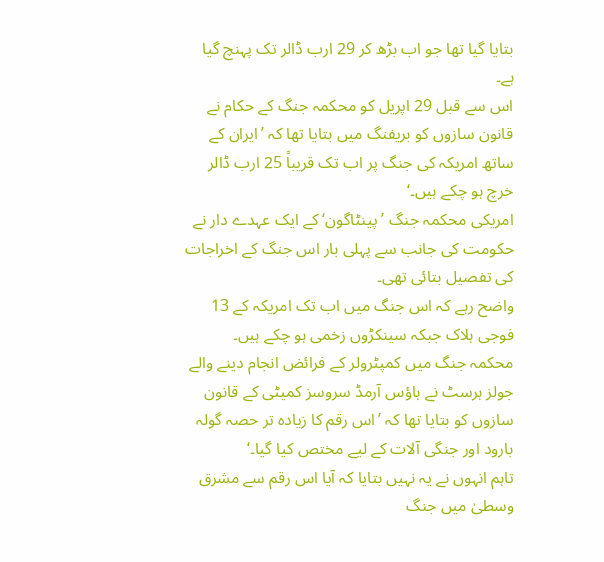بتایا گیا تھا جو اب بڑھ کر 29 ارب ڈالر تک پہنچ گیا ہے۔
اس سے قبل 29 اپریل کو محکمہ جنگ کے حکام نے قانون سازوں کو بریفنگ میں بتایا تھا کہ ’ایران کے ساتھ امریکہ کی جنگ پر اب تک قریباً 25 ارب ڈالر خرچ ہو چکے ہیں۔‘
امریکی محکمہ جنگ ’پینٹاگون‘ کے ایک عہدے دار نے حکومت کی جانب سے پہلی بار اس جنگ کے اخراجات کی تفصیل بتائی تھی۔
واضح رہے کہ اس جنگ میں اب تک امریکہ کے 13 فوجی ہلاک جبکہ سینکڑوں زخمی ہو چکے ہیں۔
محکمہ جنگ میں کمپٹرولر کے فرائض انجام دینے والے جولز ہرسٹ نے ہاؤس آرمڈ سروسز کمیٹی کے قانون سازوں کو بتایا تھا کہ ’اس رقم کا زیادہ تر حصہ گولہ بارود اور جنگی آلات کے لیے مختص کیا گیا۔‘
تاہم انہوں نے یہ نہیں بتایا کہ آیا اس رقم سے مشرق وسطیٰ میں جنگ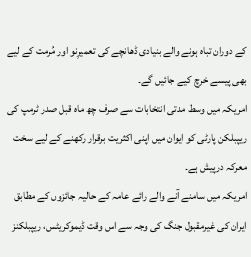کے دوران تباہ ہونے والے بنیادی ڈھانچے کی تعمیرِنو اور مُرمت کے لیے بھی پیسے خرچ کیے جائیں گے۔
امریکہ میں وسط مدتی انتخابات سے صرف چھ ماہ قبل صدر ٹرمپ کی ریپبلکن پارٹی کو ایوان میں اپنی اکثریت برقرار رکھنے کے لیے سخت معرکہ درپیش ہے۔
امریکہ میں سامنے آنے والے رائے عامہ کے حالیہ جائزوں کے مطابق ایران کی غیرمقبول جنگ کی وجہ سے اس وقت ڈیموکریٹس، ریپبلکنز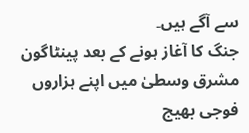سے آگے ہیں۔
جنگ کا آغاز ہونے کے بعد پینٹاگون مشرق وسطیٰ میں اپنے ہزاروں فوجی بھیج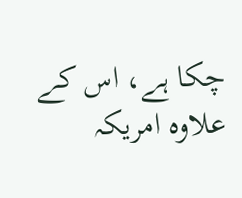چکا ہے، اس کے علاوہ امریکہ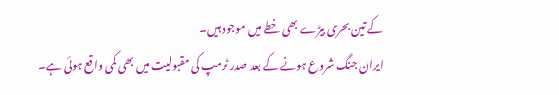کے تین بحری بیڑے بھی خطے میں موجود ہیں۔
ایران جنگ شروع ہونے کے بعد صدر ٹرمپ کی مقبولیت میں بھی کمی واقع ہوئی ہے۔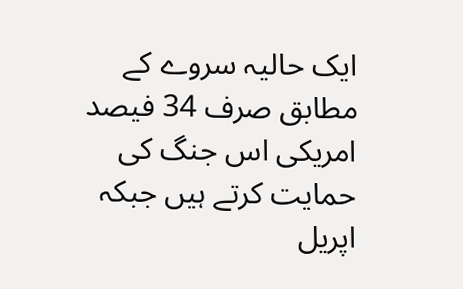ایک حالیہ سروے کے مطابق صرف 34 فیصد امریکی اس جنگ کی حمایت کرتے ہیں جبکہ اپریل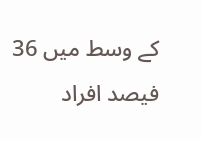کے وسط میں 36 فیصد افراد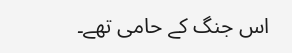اس جنگ کے حامی تھے۔